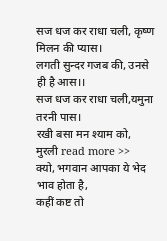सज धज कर राधा चली, कृष्ण मिलन की प्यास।
लगती सुन्दर गजब की, उनसे ही है आस।।
सज धज कर राधा चली,यमुना तरनी पास।
रखी बसा मन श्याम को, मुरली read more >>
क्यो, भगवान आपका ये भेद भाव होता है,
कहीं कष्ट तो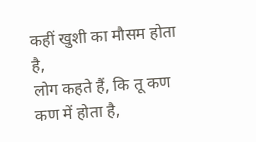कहीं खुशी का मौसम होता है,
लोग कहते हैं, कि तू कण कण में होता है,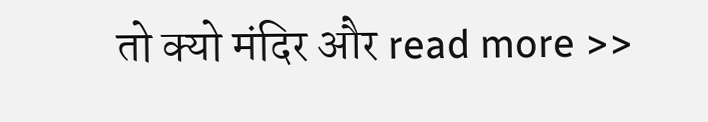तो क्यो मंदिर और read more >>